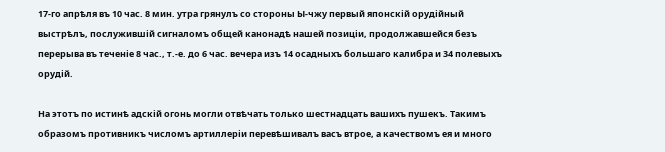17-го апрѣля въ 10 час. 8 мин. утра грянулъ со стороны Ы-чжу первый японскій орудійный выстрѣлъ, послужившій сигналомъ общей канонадѣ нашей позиціи, продолжавшейся безъ перерыва въ теченіе 8 час., т.-е. до 6 час. вечера изъ 14 осадныхъ большаго калибра и 34 полевыхъ орудій.

На этотъ по истинѣ адскій огонь могли отвѣчать только шестнадцать вашихъ пушекъ. Такимъ образомъ противникъ числомъ артиллеріи перевѣшивалъ васъ втрое, а качествомъ ея и много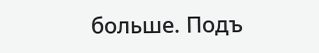больше. Подъ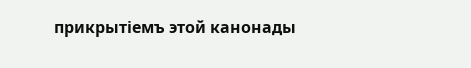прикрытіемъ этой канонады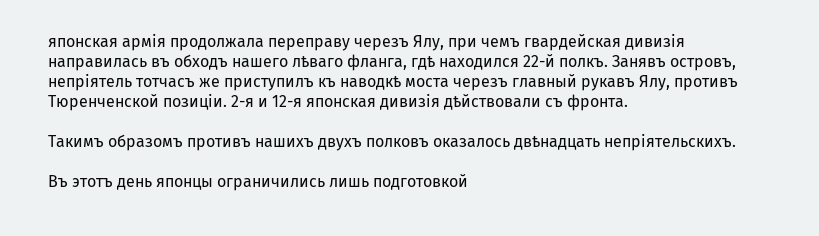японская армія продолжала переправу черезъ Ялу, при чемъ гвардейская дивизія направилась въ обходъ нашего лѣваго фланга, гдѣ находился 22-й полкъ. Занявъ островъ, непріятель тотчасъ же приступилъ къ наводкѣ моста черезъ главный рукавъ Ялу, противъ Тюренченской позиціи. 2-я и 12-я японская дивизія дѣйствовали съ фронта.

Такимъ образомъ противъ нашихъ двухъ полковъ оказалось двѣнадцать непріятельскихъ.

Въ этотъ день японцы ограничились лишь подготовкой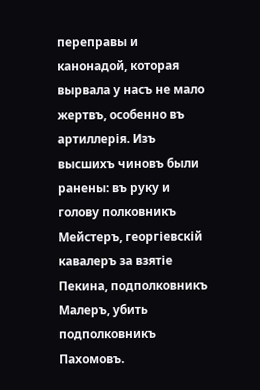переправы и канонадой, которая вырвала у насъ не мало жертвъ, особенно въ артиллерія. Изъ высшихъ чиновъ были ранены: въ руку и голову полковникъ Мейстеръ, георгіевскій кавалеръ за взятіе Пекина, подполковникъ Малеръ, убить подполковникъ Пахомовъ.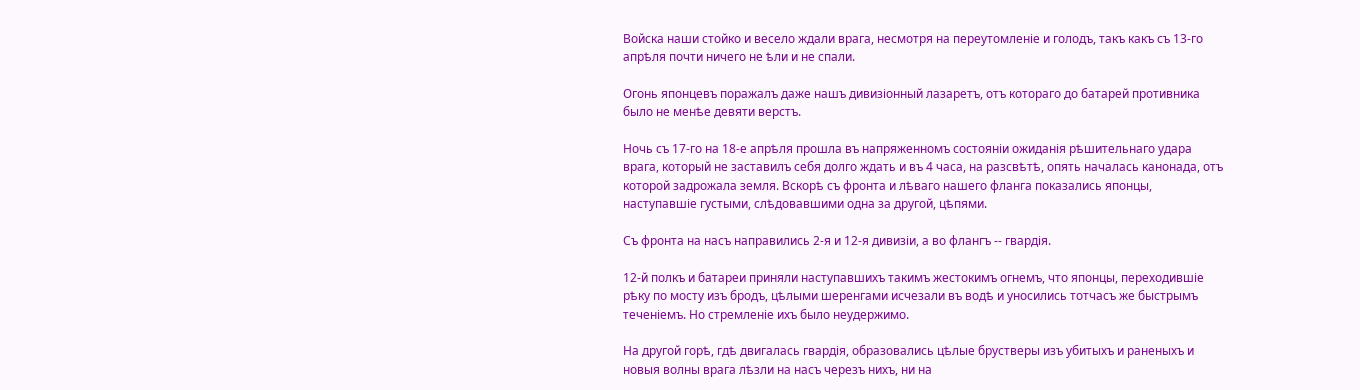Войска наши стойко и весело ждали врага, несмотря на переутомленіе и голодъ, такъ какъ съ 13-го апрѣля почти ничего не ѣли и не спали.

Огонь японцевъ поражалъ даже нашъ дивизіонный лазаретъ, отъ котораго до батарей противника было не менѣе девяти верстъ.

Ночь съ 17-го на 18-е апрѣля прошла въ напряженномъ состояніи ожиданія рѣшительнаго удара врага, который не заставилъ себя долго ждать и въ 4 часа, на разсвѣтѣ, опять началась канонада, отъ которой задрожала земля. Вскорѣ съ фронта и лѣваго нашего фланга показались японцы, наступавшіе густыми, слѣдовавшими одна за другой, цѣпями.

Съ фронта на насъ направились 2-я и 12-я дивизіи, а во флангъ -- гвардія.

12-й полкъ и батареи приняли наступавшихъ такимъ жестокимъ огнемъ, что японцы, переходившіе рѣку по мосту изъ бродъ, цѣлыми шеренгами исчезали въ водѣ и уносились тотчасъ же быстрымъ теченіемъ. Но стремленіе ихъ было неудержимо.

На другой горѣ, гдѣ двигалась гвардія, образовались цѣлые брустверы изъ убитыхъ и раненыхъ и новыя волны врага лѣзли на насъ черезъ нихъ, ни на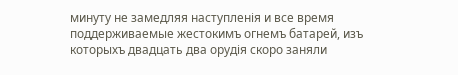минуту не замедляя наступленія и все время поддерживаемые жестокимъ огнемъ батарей, изъ которыхъ двадцать два орудія скоро заняли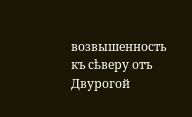возвышенность къ сѣверу отъ Двурогой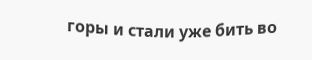горы и стали уже бить во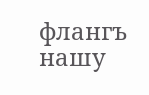флангъ нашу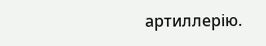артиллерію.